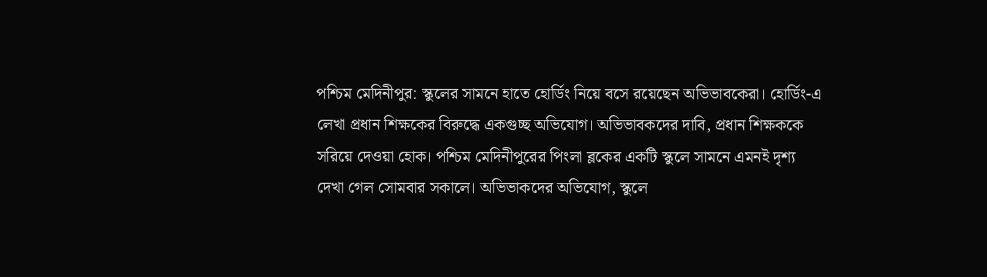পশ্চিম মেদিনীপুর: স্কুলের সামনে হাতে হোর্ডিং নিয়ে বসে রয়েছেন অভিভাবকেরা। হোর্ডিং-এ লেখা প্রধান শিক্ষকের বিরুদ্ধে একগুচ্ছ অভিযোগ। অভিভাবকদের দাবি, প্রধান শিক্ষককে সরিয়ে দেওয়া হোক। পশ্চিম মেদিনীপুরের পিংলা ব্লকের একটি স্কুলে সামনে এমনই দৃশ্য দেখা গেল সোমবার সকালে। অভিভাকদের অভিযোগ, স্কুলে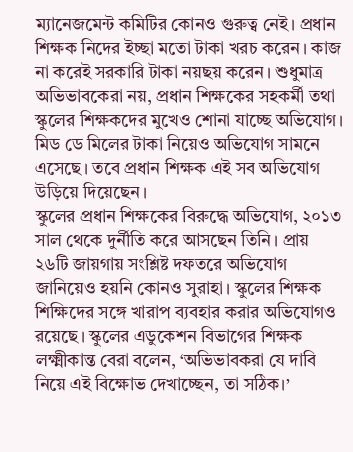ম্যানেজমেন্ট কমিটির কোনও গুরুত্ব নেই। প্রধান শিক্ষক নিদের ইচ্ছা মতো টাকা খরচ করেন। কাজ না করেই সরকারি টাকা নয়ছয় করেন। শুধুমাত্র অভিভাবকেরা নয়, প্রধান শিক্ষকের সহকর্মী তথা স্কুলের শিক্ষকদের মুখেও শোনা যাচ্ছে অভিযোগ। মিড ডে মিলের টাকা নিয়েও অভিযোগ সামনে এসেছে। তবে প্রধান শিক্ষক এই সব অভিযোগ উড়িয়ে দিয়েছেন।
স্কুলের প্রধান শিক্ষকের বিরুদ্ধে অভিযোগ, ২০১৩ সাল থেকে দুর্নীতি করে আসছেন তিনি। প্রায় ২৬টি জায়গায় সংশ্লিষ্ট দফতরে অভিযোগ জানিয়েও হয়নি কোনও সুরাহা। স্কুলের শিক্ষক শিক্ষিদের সঙ্গে খারাপ ব্যবহার করার অভিযোগও রয়েছে। স্কুলের এডুকেশন বিভাগের শিক্ষক লক্ষ্মীকান্ত বেরা বলেন, ‘অভিভাবকরা যে দাবি নিয়ে এই বিক্ষোভ দেখাচ্ছেন, তা সঠিক।’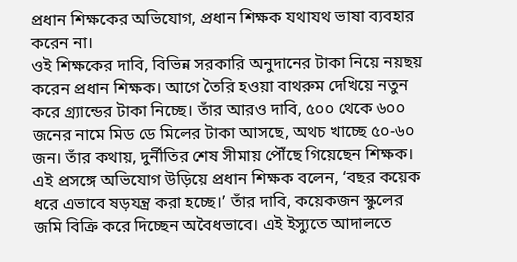প্রধান শিক্ষকের অভিযোগ, প্রধান শিক্ষক যথাযথ ভাষা ব্যবহার করেন না।
ওই শিক্ষকের দাবি, বিভিন্ন সরকারি অনুদানের টাকা নিয়ে নয়ছয় করেন প্রধান শিক্ষক। আগে তৈরি হওয়া বাথরুম দেখিয়ে নতুন করে গ্র্যান্ডের টাকা নিচ্ছে। তাঁর আরও দাবি, ৫০০ থেকে ৬০০ জনের নামে মিড ডে মিলের টাকা আসছে, অথচ খাচ্ছে ৫০-৬০ জন। তাঁর কথায়, দুর্নীতির শেষ সীমায় পৌঁছে গিয়েছেন শিক্ষক।
এই প্রসঙ্গে অভিযোগ উড়িয়ে প্রধান শিক্ষক বলেন, ‘বছর কয়েক ধরে এভাবে ষড়যন্ত্র করা হচ্ছে।’ তাঁর দাবি, কয়েকজন স্কুলের জমি বিক্রি করে দিচ্ছেন অবৈধভাবে। এই ইস্যুতে আদালতে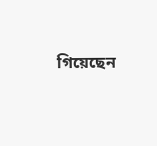গিয়েছেন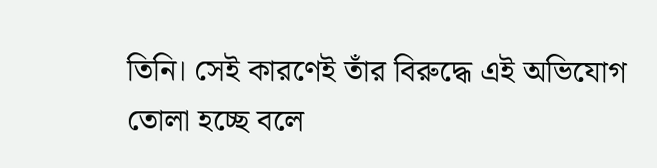তিনি। সেই কারণেই তাঁর বিরুদ্ধে এই অভিযোগ তোলা হচ্ছে বলে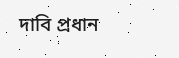দাবি প্রধান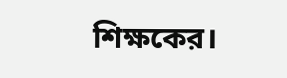শিক্ষকের।